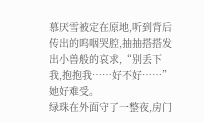慕厌雪被定在原地,听到背后传出的呜咽哭腔,抽抽搭搭发出小兽般的哀求,“别丢下我,抱抱我……好不好……”
她好难受。
绿珠在外面守了一整夜,房门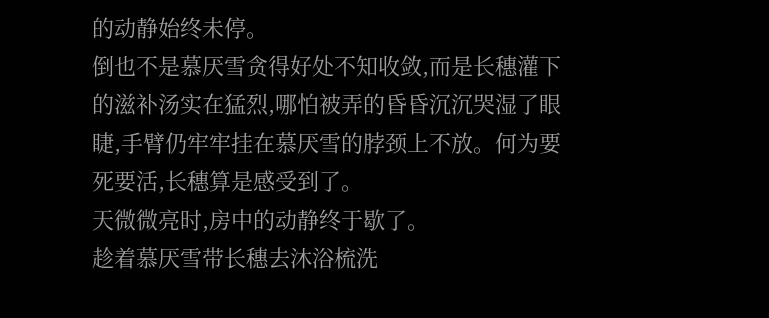的动静始终未停。
倒也不是慕厌雪贪得好处不知收敛,而是长穗灌下的滋补汤实在猛烈,哪怕被弄的昏昏沉沉哭湿了眼睫,手臂仍牢牢挂在慕厌雪的脖颈上不放。何为要死要活,长穗算是感受到了。
天微微亮时,房中的动静终于歇了。
趁着慕厌雪带长穗去沐浴梳洗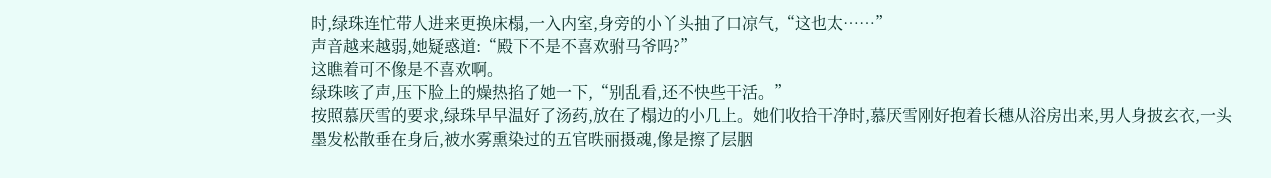时,绿珠连忙带人进来更换床榻,一入内室,身旁的小丫头抽了口凉气,“这也太……”
声音越来越弱,她疑惑道:“殿下不是不喜欢驸马爷吗?”
这瞧着可不像是不喜欢啊。
绿珠咳了声,压下脸上的燥热掐了她一下,“别乱看,还不快些干活。”
按照慕厌雪的要求,绿珠早早温好了汤药,放在了榻边的小几上。她们收拾干净时,慕厌雪刚好抱着长穗从浴房出来,男人身披玄衣,一头墨发松散垂在身后,被水雾熏染过的五官昳丽摄魂,像是擦了层胭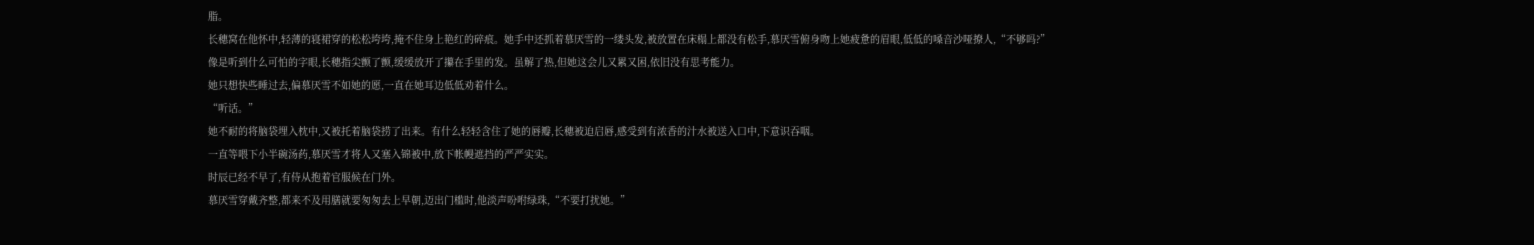脂。
长穗窝在他怀中,轻薄的寝裙穿的松松垮垮,掩不住身上艳红的碎痕。她手中还抓着慕厌雪的一缕头发,被放置在床榻上都没有松手,慕厌雪俯身吻上她疲惫的眉眼,低低的嗓音沙哑撩人,“不够吗?”
像是听到什么可怕的字眼,长穗指尖颤了颤,缓缓放开了攥在手里的发。虽解了热,但她这会儿又累又困,依旧没有思考能力。
她只想快些睡过去,偏慕厌雪不如她的愿,一直在她耳边低低劝着什么。
“听话。”
她不耐的将脑袋埋入枕中,又被托着脑袋捞了出来。有什么轻轻含住了她的唇瓣,长穗被迫启唇,感受到有浓香的汁水被送入口中,下意识吞咽。
一直等喂下小半碗汤药,慕厌雪才将人又塞入锦被中,放下帐幔遮挡的严严实实。
时辰已经不早了,有侍从抱着官服候在门外。
慕厌雪穿戴齐整,都来不及用膳就要匆匆去上早朝,迈出门槛时,他淡声吩咐绿珠,“不要打扰她。”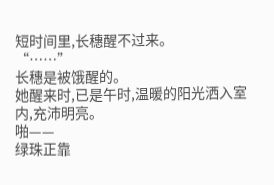短时间里,长穗醒不过来。
“……”
长穗是被饿醒的。
她醒来时,已是午时,温暖的阳光洒入室内,充沛明亮。
啪——
绿珠正靠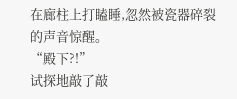在廊柱上打瞌睡,忽然被瓷器碎裂的声音惊醒。
“殿下?!”
试探地敲了敲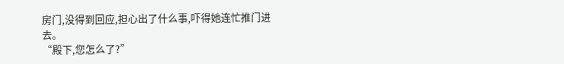房门,没得到回应,担心出了什么事,吓得她连忙推门进去。
“殿下,您怎么了?”